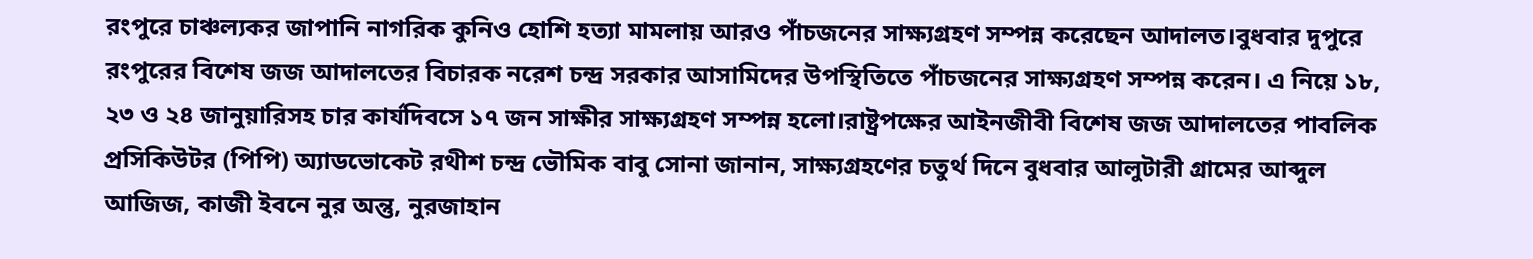রংপুরে চাঞ্চল্যকর জাপানি নাগরিক কুনিও হোশি হত্যা মামলায় আরও পাঁচজনের সাক্ষ্যগ্রহণ সম্পন্ন করেছেন আদালত।বুধবার দুপুরে রংপুরের বিশেষ জজ আদালতের বিচারক নরেশ চন্দ্র সরকার আসামিদের উপস্থিতিতে পাঁচজনের সাক্ষ্যগ্রহণ সম্পন্ন করেন। এ নিয়ে ১৮, ২৩ ও ২৪ জানুয়ারিসহ চার কার্যদিবসে ১৭ জন সাক্ষীর সাক্ষ্যগ্রহণ সম্পন্ন হলো।রাষ্ট্রপক্ষের আইনজীবী বিশেষ জজ আদালতের পাবলিক প্রসিকিউটর (পিপি) অ্যাডভোকেট রথীশ চন্দ্র ভৌমিক বাবু সোনা জানান, সাক্ষ্যগ্রহণের চতুর্থ দিনে বুধবার আলুটারী গ্রামের আব্দুল আজিজ, কাজী ইবনে নুর অন্তু, নুরজাহান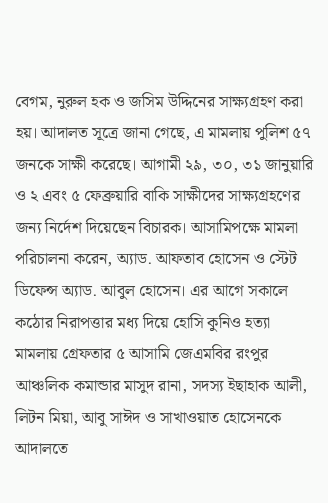বেগম, নুরুল হক ও জসিম উদ্দিনের সাক্ষ্যগ্রহণ করা হয়। আদালত সূত্রে জানা গেছে, এ মামলায় পুলিশ ৫৭ জনকে সাক্ষী করেছে। আগামী ২৯, ৩০, ৩১ জানুয়ারি ও ২ এবং ৫ ফেব্রুয়ারি বাকি সাক্ষীদের সাক্ষ্যগ্রহণের জন্য নির্দেশ দিয়েছেন বিচারক। আসামিপক্ষে মামলা পরিচালনা করেন, অ্যাড. আফতাব হোসেন ও স্টেট ডিফেন্স অ্যাড. আবুল হোসেন। এর আগে সকালে কঠোর নিরাপত্তার মধ্য দিয়ে হোসি কুনিও হত্যা মামলায় গ্রেফতার ৫ আসামি জেএমবির রংপুর আঞ্চলিক কমান্ডার মাসুদ রানা, সদস্য ইছাহাক আলী, লিটন মিয়া, আবু সাঈদ ও সাখাওয়াত হোসেনকে আদালতে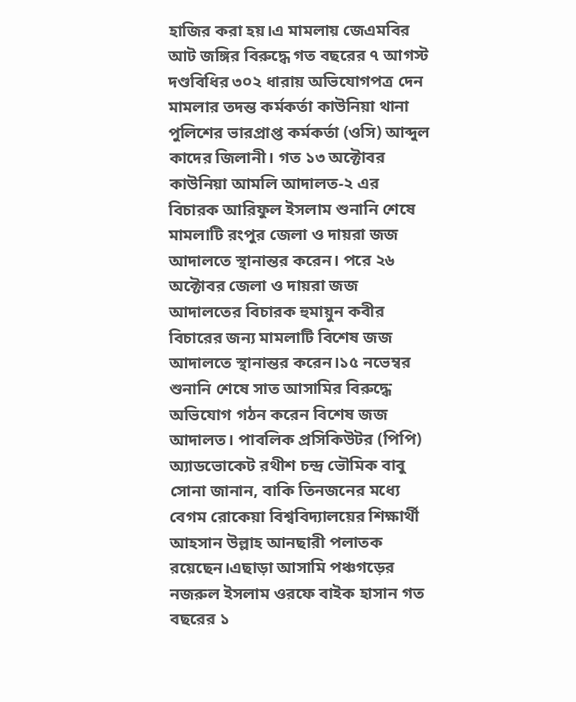হাজির করা হয়।এ মামলায় জেএমবির আট জঙ্গির বিরুদ্ধে গত বছরের ৭ আগস্ট দণ্ডবিধির ৩০২ ধারায় অভিযোগপত্র দেন মামলার তদন্ত কর্মকর্তা কাউনিয়া থানা পুলিশের ভারপ্রাপ্ত কর্মকর্তা (ওসি) আব্দুল কাদের জিলানী। গত ১৩ অক্টোবর কাউনিয়া আমলি আদালত-২ এর বিচারক আরিফুল ইসলাম শুনানি শেষে মামলাটি রংপুর জেলা ও দায়রা জজ আদালতে স্থানান্তর করেন। পরে ২৬ অক্টোবর জেলা ও দায়রা জজ আদালতের বিচারক হুমায়ুন কবীর বিচারের জন্য মামলাটি বিশেষ জজ আদালতে স্থানান্তর করেন।১৫ নভেম্বর শুনানি শেষে সাত আসামির বিরুদ্ধে অভিযোগ গঠন করেন বিশেষ জজ আদালত। পাবলিক প্রসিকিউটর (পিপি) অ্যাডভোকেট রথীশ চন্দ্র ভৌমিক বাবু সোনা জানান, বাকি তিনজনের মধ্যে বেগম রোকেয়া বিশ্ববিদ্যালয়ের শিক্ষার্থী আহসান উল্লাহ আনছারী পলাতক রয়েছেন।এছাড়া আসামি পঞ্চগড়ের নজরুল ইসলাম ওরফে বাইক হাসান গত বছরের ১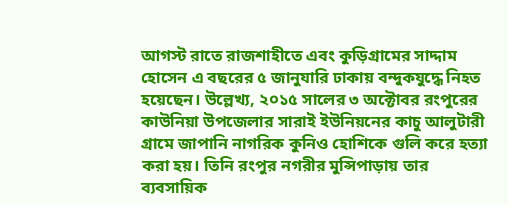আগস্ট রাতে রাজশাহীতে এবং কুড়িগ্রামের সাদ্দাম হোসেন এ বছরের ৫ জানুযারি ঢাকায় বন্দুকযুদ্ধে নিহত হয়েছেন। উল্লেখ্য, ২০১৫ সালের ৩ অক্টোবর রংপুরের কাউনিয়া উপজেলার সারাই ইউনিয়নের কাচু আলুটারী গ্রামে জাপানি নাগরিক কুনিও হোশিকে গুলি করে হত্যা করা হয়। তিনি রংপুর নগরীর মুন্সিপাড়ায় তার ব্যবসায়িক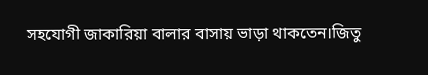সহযোগী জাকারিয়া বালার বাসায় ভাড়া থাকতেন।জিতু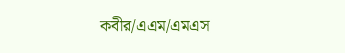কবীর/এএম/এমএস